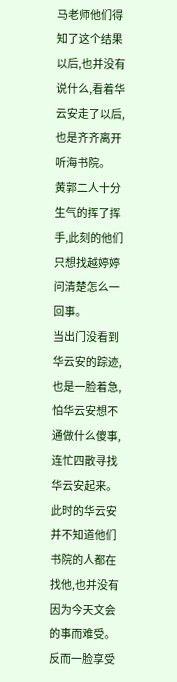马老师他们得知了这个结果以后,也并没有说什么,看着华云安走了以后,也是齐齐离开听海书院。
黄郭二人十分生气的挥了挥手,此刻的他们只想找越婷婷问清楚怎么一回事。
当出门没看到华云安的踪迹,也是一脸着急,怕华云安想不通做什么傻事,连忙四散寻找华云安起来。
此时的华云安并不知道他们书院的人都在找他,也并没有因为今天文会的事而难受。
反而一脸享受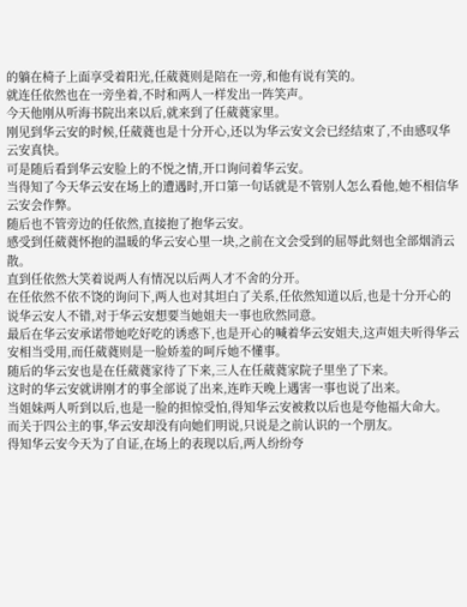的躺在椅子上面享受着阳光,任葳蕤则是陪在一旁,和他有说有笑的。
就连任依然也在一旁坐着,不时和两人一样发出一阵笑声。
今天他刚从听海书院出来以后,就来到了任葳蕤家里。
刚见到华云安的时候,任葳蕤也是十分开心,还以为华云安文会已经结束了,不由感叹华云安真快。
可是随后看到华云安脸上的不悦之情,开口询问着华云安。
当得知了今天华云安在场上的遭遇时,开口第一句话就是不管别人怎么看他,她不相信华云安会作弊。
随后也不管旁边的任依然,直接抱了抱华云安。
感受到任葳蕤怀抱的温暖的华云安心里一块,之前在文会受到的屈辱此刻也全部烟消云散。
直到任依然大笑着说两人有情况以后两人才不舍的分开。
在任依然不依不饶的询问下,两人也对其坦白了关系,任依然知道以后,也是十分开心的说华云安人不错,对于华云安想要当她姐夫一事也欣然同意。
最后在华云安承诺带她吃好吃的诱惑下,也是开心的喊着华云安姐夫,这声姐夫听得华云安相当受用,而任葳蕤则是一脸娇羞的呵斥她不懂事。
随后的华云安也是在任葳蕤家待了下来,三人在任葳蕤家院子里坐了下来。
这时的华云安就讲刚才的事全部说了出来,连昨天晚上遇害一事也说了出来。
当姐妹两人听到以后,也是一脸的担惊受怕,得知华云安被救以后也是夸他福大命大。
而关于四公主的事,华云安却没有向她们明说,只说是之前认识的一个朋友。
得知华云安今天为了自证,在场上的表现以后,两人纷纷夸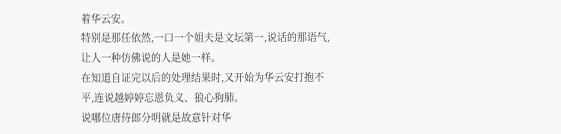着华云安。
特别是那任依然,一口一个姐夫是文坛第一,说话的那语气,让人一种仿佛说的人是她一样。
在知道自证完以后的处理结果时,又开始为华云安打抱不平,连说越婷婷忘恩负义、狼心狗肺。
说哪位唐侍郎分明就是故意针对华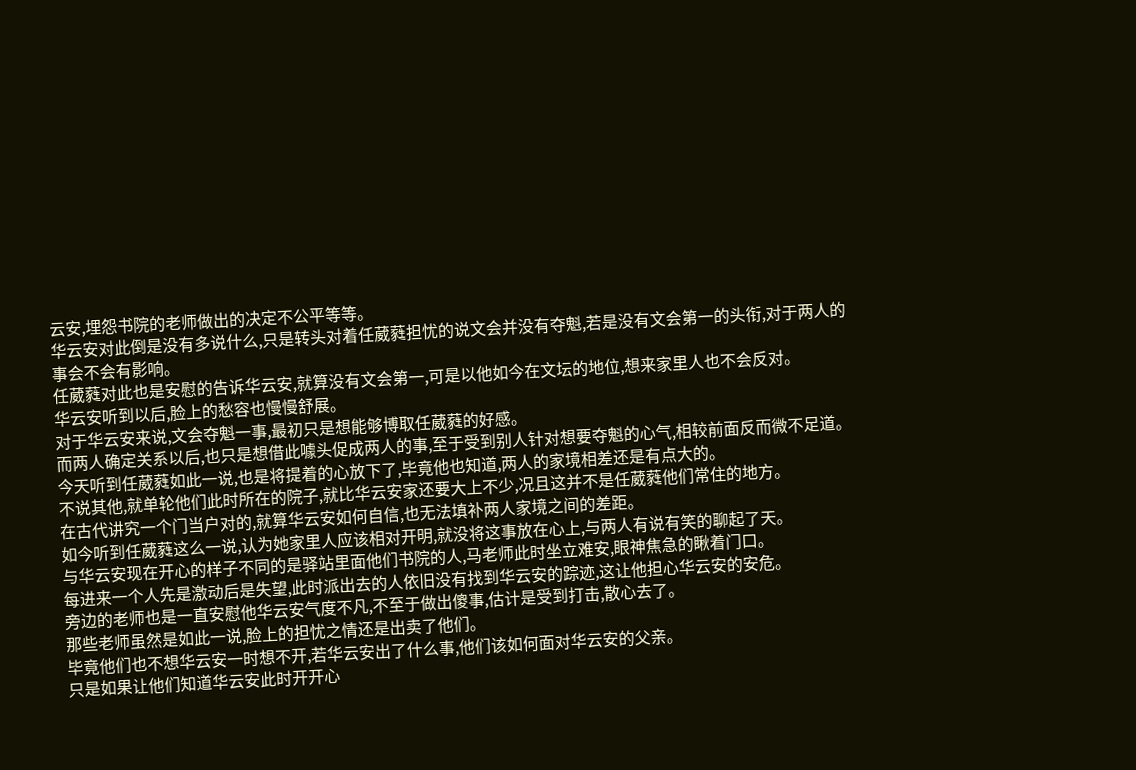云安,埋怨书院的老师做出的决定不公平等等。
华云安对此倒是没有多说什么,只是转头对着任葳蕤担忧的说文会并没有夺魁,若是没有文会第一的头衔,对于两人的事会不会有影响。
任葳蕤对此也是安慰的告诉华云安,就算没有文会第一,可是以他如今在文坛的地位,想来家里人也不会反对。
华云安听到以后,脸上的愁容也慢慢舒展。
对于华云安来说,文会夺魁一事,最初只是想能够博取任葳蕤的好感。
而两人确定关系以后,也只是想借此噱头促成两人的事,至于受到别人针对想要夺魁的心气,相较前面反而微不足道。
今天听到任葳蕤如此一说,也是将提着的心放下了,毕竟他也知道,两人的家境相差还是有点大的。
不说其他,就单轮他们此时所在的院子,就比华云安家还要大上不少,况且这并不是任葳蕤他们常住的地方。
在古代讲究一个门当户对的,就算华云安如何自信,也无法填补两人家境之间的差距。
如今听到任葳蕤这么一说,认为她家里人应该相对开明,就没将这事放在心上,与两人有说有笑的聊起了天。
与华云安现在开心的样子不同的是驿站里面他们书院的人,马老师此时坐立难安,眼神焦急的瞅着门口。
每进来一个人先是激动后是失望,此时派出去的人依旧没有找到华云安的踪迹,这让他担心华云安的安危。
旁边的老师也是一直安慰他华云安气度不凡,不至于做出傻事,估计是受到打击,散心去了。
那些老师虽然是如此一说,脸上的担忧之情还是出卖了他们。
毕竟他们也不想华云安一时想不开,若华云安出了什么事,他们该如何面对华云安的父亲。
只是如果让他们知道华云安此时开开心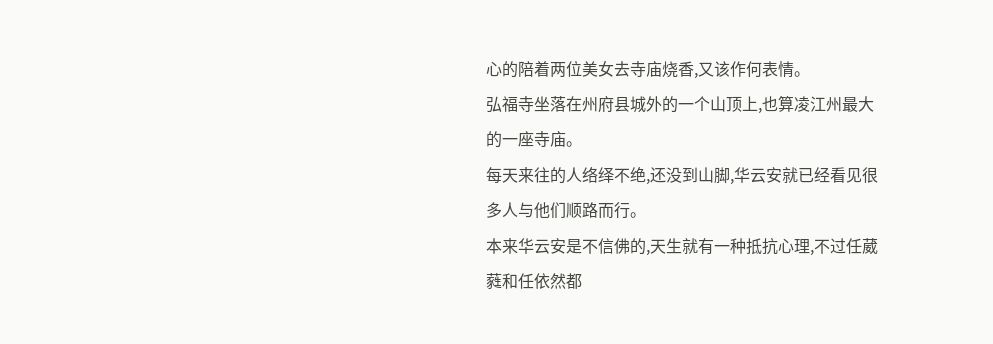心的陪着两位美女去寺庙烧香,又该作何表情。
弘福寺坐落在州府县城外的一个山顶上,也算凌江州最大的一座寺庙。
每天来往的人络绎不绝,还没到山脚,华云安就已经看见很多人与他们顺路而行。
本来华云安是不信佛的,天生就有一种抵抗心理,不过任葳蕤和任依然都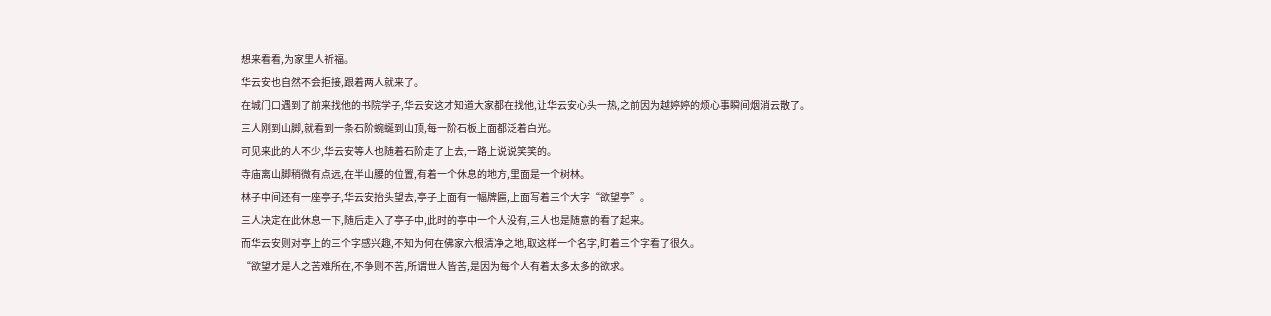想来看看,为家里人祈福。
华云安也自然不会拒接,跟着两人就来了。
在城门口遇到了前来找他的书院学子,华云安这才知道大家都在找他,让华云安心头一热,之前因为越婷婷的烦心事瞬间烟消云散了。
三人刚到山脚,就看到一条石阶蜿蜒到山顶,每一阶石板上面都泛着白光。
可见来此的人不少,华云安等人也随着石阶走了上去,一路上说说笑笑的。
寺庙离山脚稍微有点远,在半山腰的位置,有着一个休息的地方,里面是一个树林。
林子中间还有一座亭子,华云安抬头望去,亭子上面有一幅牌匾,上面写着三个大字“欲望亭”。
三人决定在此休息一下,随后走入了亭子中,此时的亭中一个人没有,三人也是随意的看了起来。
而华云安则对亭上的三个字感兴趣,不知为何在佛家六根清净之地,取这样一个名字,盯着三个字看了很久。
“欲望才是人之苦难所在,不争则不苦,所谓世人皆苦,是因为每个人有着太多太多的欲求。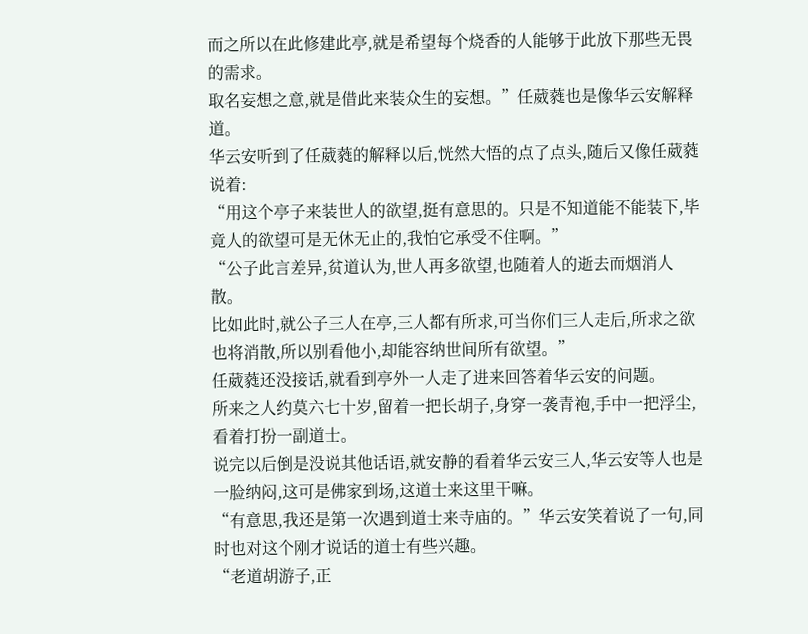而之所以在此修建此亭,就是希望每个烧香的人能够于此放下那些无畏的需求。
取名妄想之意,就是借此来装众生的妄想。”任葳蕤也是像华云安解释道。
华云安听到了任葳蕤的解释以后,恍然大悟的点了点头,随后又像任葳蕤说着:
“用这个亭子来装世人的欲望,挺有意思的。只是不知道能不能装下,毕竟人的欲望可是无休无止的,我怕它承受不住啊。”
“公子此言差异,贫道认为,世人再多欲望,也随着人的逝去而烟消人散。
比如此时,就公子三人在亭,三人都有所求,可当你们三人走后,所求之欲也将消散,所以别看他小,却能容纳世间所有欲望。”
任葳蕤还没接话,就看到亭外一人走了进来回答着华云安的问题。
所来之人约莫六七十岁,留着一把长胡子,身穿一袭青袍,手中一把浮尘,看着打扮一副道士。
说完以后倒是没说其他话语,就安静的看着华云安三人,华云安等人也是一脸纳闷,这可是佛家到场,这道士来这里干嘛。
“有意思,我还是第一次遇到道士来寺庙的。”华云安笑着说了一句,同时也对这个刚才说话的道士有些兴趣。
“老道胡游子,正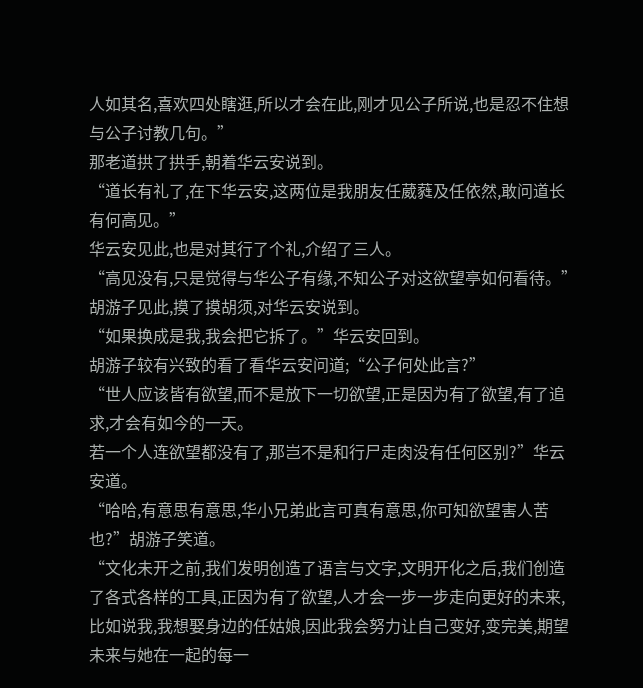人如其名,喜欢四处瞎逛,所以才会在此,刚才见公子所说,也是忍不住想与公子讨教几句。”
那老道拱了拱手,朝着华云安说到。
“道长有礼了,在下华云安,这两位是我朋友任葳蕤及任依然,敢问道长有何高见。”
华云安见此,也是对其行了个礼,介绍了三人。
“高见没有,只是觉得与华公子有缘,不知公子对这欲望亭如何看待。”
胡游子见此,摸了摸胡须,对华云安说到。
“如果换成是我,我会把它拆了。”华云安回到。
胡游子较有兴致的看了看华云安问道;“公子何处此言?”
“世人应该皆有欲望,而不是放下一切欲望,正是因为有了欲望,有了追求,才会有如今的一天。
若一个人连欲望都没有了,那岂不是和行尸走肉没有任何区别?”华云安道。
“哈哈,有意思有意思,华小兄弟此言可真有意思,你可知欲望害人苦也?”胡游子笑道。
“文化未开之前,我们发明创造了语言与文字,文明开化之后,我们创造了各式各样的工具,正因为有了欲望,人才会一步一步走向更好的未来,
比如说我,我想娶身边的任姑娘,因此我会努力让自己变好,变完美,期望未来与她在一起的每一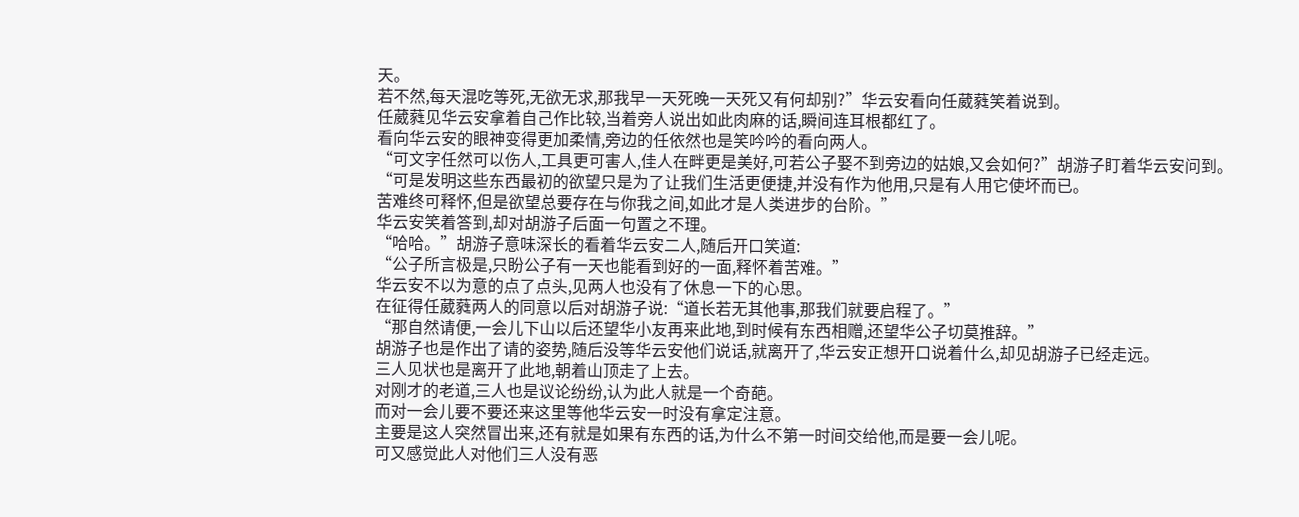天。
若不然,每天混吃等死,无欲无求,那我早一天死晚一天死又有何却别?”华云安看向任葳蕤笑着说到。
任葳蕤见华云安拿着自己作比较,当着旁人说出如此肉麻的话,瞬间连耳根都红了。
看向华云安的眼神变得更加柔情,旁边的任依然也是笑吟吟的看向两人。
“可文字任然可以伤人,工具更可害人,佳人在畔更是美好,可若公子娶不到旁边的姑娘,又会如何?”胡游子盯着华云安问到。
“可是发明这些东西最初的欲望只是为了让我们生活更便捷,并没有作为他用,只是有人用它使坏而已。
苦难终可释怀,但是欲望总要存在与你我之间,如此才是人类进步的台阶。”
华云安笑着答到,却对胡游子后面一句置之不理。
“哈哈。”胡游子意味深长的看着华云安二人,随后开口笑道:
“公子所言极是,只盼公子有一天也能看到好的一面,释怀着苦难。”
华云安不以为意的点了点头,见两人也没有了休息一下的心思。
在征得任葳蕤两人的同意以后对胡游子说:“道长若无其他事,那我们就要启程了。”
“那自然请便,一会儿下山以后还望华小友再来此地,到时候有东西相赠,还望华公子切莫推辞。”
胡游子也是作出了请的姿势,随后没等华云安他们说话,就离开了,华云安正想开口说着什么,却见胡游子已经走远。
三人见状也是离开了此地,朝着山顶走了上去。
对刚才的老道,三人也是议论纷纷,认为此人就是一个奇葩。
而对一会儿要不要还来这里等他华云安一时没有拿定注意。
主要是这人突然冒出来,还有就是如果有东西的话,为什么不第一时间交给他,而是要一会儿呢。
可又感觉此人对他们三人没有恶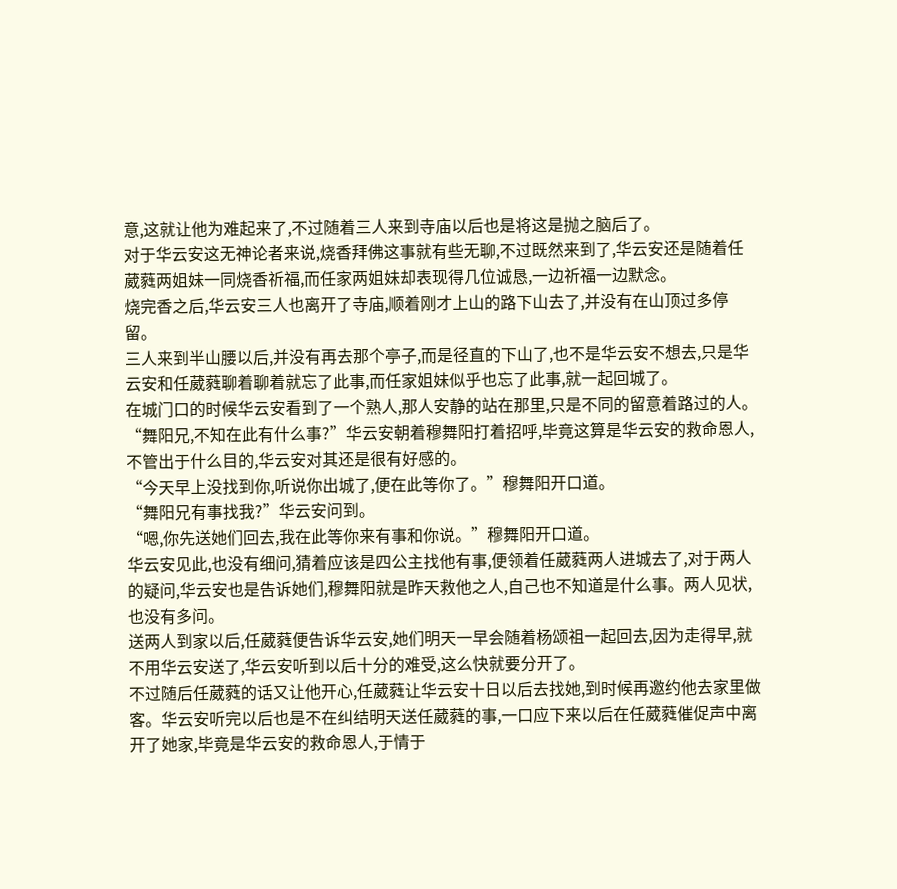意,这就让他为难起来了,不过随着三人来到寺庙以后也是将这是抛之脑后了。
对于华云安这无神论者来说,烧香拜佛这事就有些无聊,不过既然来到了,华云安还是随着任葳蕤两姐妹一同烧香祈福,而任家两姐妹却表现得几位诚恳,一边祈福一边默念。
烧完香之后,华云安三人也离开了寺庙,顺着刚才上山的路下山去了,并没有在山顶过多停留。
三人来到半山腰以后,并没有再去那个亭子,而是径直的下山了,也不是华云安不想去,只是华云安和任葳蕤聊着聊着就忘了此事,而任家姐妹似乎也忘了此事,就一起回城了。
在城门口的时候华云安看到了一个熟人,那人安静的站在那里,只是不同的留意着路过的人。
“舞阳兄,不知在此有什么事?”华云安朝着穆舞阳打着招呼,毕竟这算是华云安的救命恩人,不管出于什么目的,华云安对其还是很有好感的。
“今天早上没找到你,听说你出城了,便在此等你了。”穆舞阳开口道。
“舞阳兄有事找我?”华云安问到。
“嗯,你先送她们回去,我在此等你来有事和你说。”穆舞阳开口道。
华云安见此,也没有细问,猜着应该是四公主找他有事,便领着任葳蕤两人进城去了,对于两人的疑问,华云安也是告诉她们,穆舞阳就是昨天救他之人,自己也不知道是什么事。两人见状,也没有多问。
送两人到家以后,任葳蕤便告诉华云安,她们明天一早会随着杨颂祖一起回去,因为走得早,就不用华云安送了,华云安听到以后十分的难受,这么快就要分开了。
不过随后任葳蕤的话又让他开心,任葳蕤让华云安十日以后去找她,到时候再邀约他去家里做客。华云安听完以后也是不在纠结明天送任葳蕤的事,一口应下来以后在任葳蕤催促声中离开了她家,毕竟是华云安的救命恩人,于情于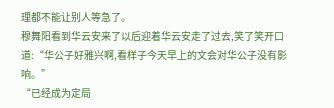理都不能让别人等急了。
穆舞阳看到华云安来了以后迎着华云安走了过去,笑了笑开口道:“华公子好雅兴啊,看样子今天早上的文会对华公子没有影响。”
“已经成为定局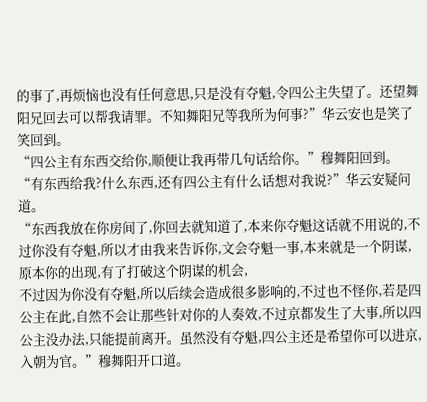的事了,再烦恼也没有任何意思,只是没有夺魁,令四公主失望了。还望舞阳兄回去可以帮我请罪。不知舞阳兄等我所为何事?”华云安也是笑了笑回到。
“四公主有东西交给你,顺便让我再带几句话给你。”穆舞阳回到。
“有东西给我?什么东西,还有四公主有什么话想对我说?”华云安疑问道。
“东西我放在你房间了,你回去就知道了,本来你夺魁这话就不用说的,不过你没有夺魁,所以才由我来告诉你,文会夺魁一事,本来就是一个阴谋,原本你的出现,有了打破这个阴谋的机会,
不过因为你没有夺魁,所以后续会造成很多影响的,不过也不怪你,若是四公主在此,自然不会让那些针对你的人奏效,不过京都发生了大事,所以四公主没办法,只能提前离开。虽然没有夺魁,四公主还是希望你可以进京,入朝为官。”穆舞阳开口道。